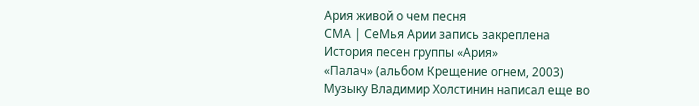Ария живой о чем песня
СМА | СеМья Арии запись закреплена
История песен группы «Ария»
«Палач» (альбом Крещение огнем, 2003)
Музыку Владимир Холстинин написал еще во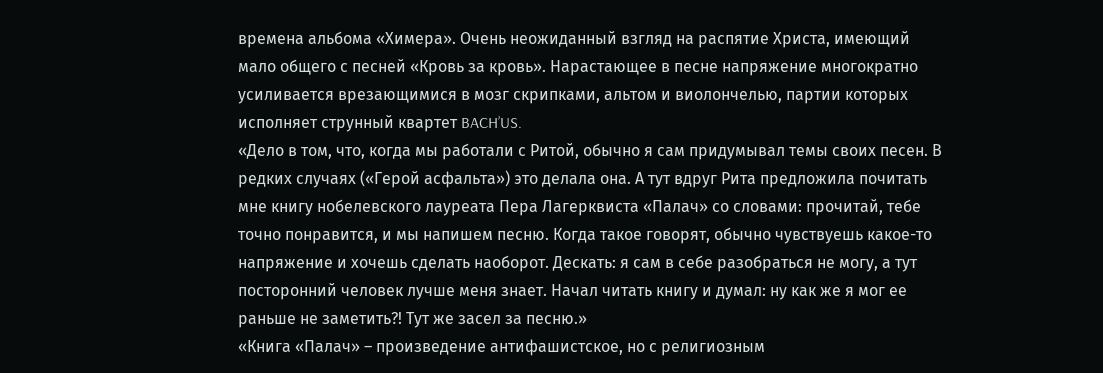времена альбома «Химера». Очень неожиданный взгляд на распятие Христа, имеющий мало общего с песней «Кровь за кровь». Нарастающее в песне напряжение многократно усиливается врезающимися в мозг скрипками, альтом и виолончелью, партии которых исполняет струнный квартет BACH’US.
«Дело в том, что, когда мы работали с Ритой, обычно я сам придумывал темы своих песен. В редких случаях («Герой асфальта») это делала она. А тут вдруг Рита предложила почитать мне книгу нобелевского лауреата Пера Лагерквиста «Палач» со словами: прочитай, тебе точно понравится, и мы напишем песню. Когда такое говорят, обычно чувствуешь какое-то напряжение и хочешь сделать наоборот. Дескать: я сам в себе разобраться не могу, а тут посторонний человек лучше меня знает. Начал читать книгу и думал: ну как же я мог ее раньше не заметить?! Тут же засел за песню.»
«Книга «Палач» – произведение антифашистское, но с религиозным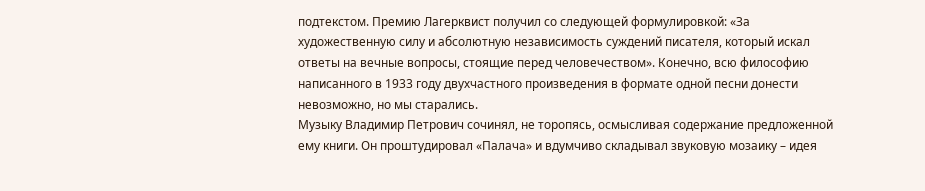подтекстом. Премию Лагерквист получил со следующей формулировкой: «За художественную силу и абсолютную независимость суждений писателя, который искал ответы на вечные вопросы, стоящие перед человечеством». Конечно, всю философию написанного в 1933 году двухчастного произведения в формате одной песни донести невозможно, но мы старались.
Музыку Владимир Петрович сочинял, не торопясь, осмысливая содержание предложенной ему книги. Он проштудировал «Палача» и вдумчиво складывал звуковую мозаику – идея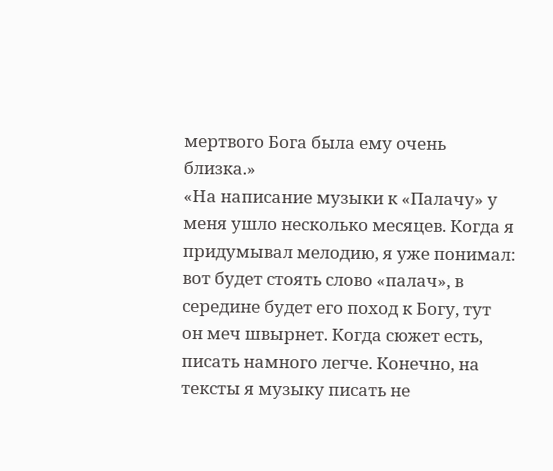мертвого Бога была ему очень близка.»
«На написание музыки к «Палачу» у меня ушло несколько месяцев. Когда я придумывал мелодию, я уже понимал: вот будет стоять слово «палач», в середине будет его поход к Богу, тут он меч швырнет. Когда сюжет есть, писать намного легче. Конечно, на тексты я музыку писать не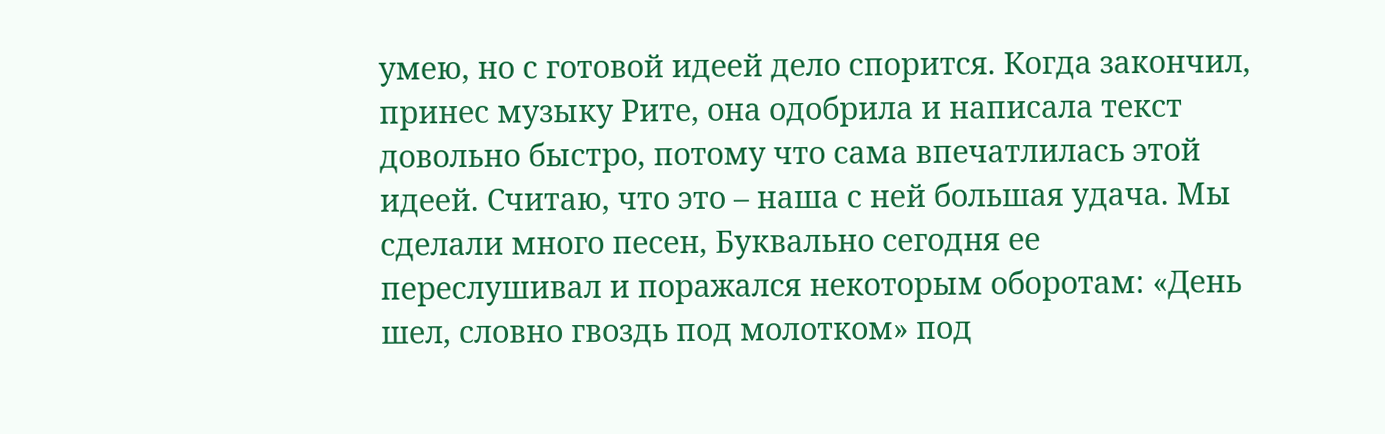умею, но с готовой идеей дело спорится. Когда закончил, принес музыку Рите, она одобрила и написала текст довольно быстро, потому что сама впечатлилась этой идеей. Считаю, что это – наша с ней большая удача. Мы сделали много песен, Буквально сегодня ее переслушивал и поражался некоторым оборотам: «День шел, словно гвоздь под молотком» под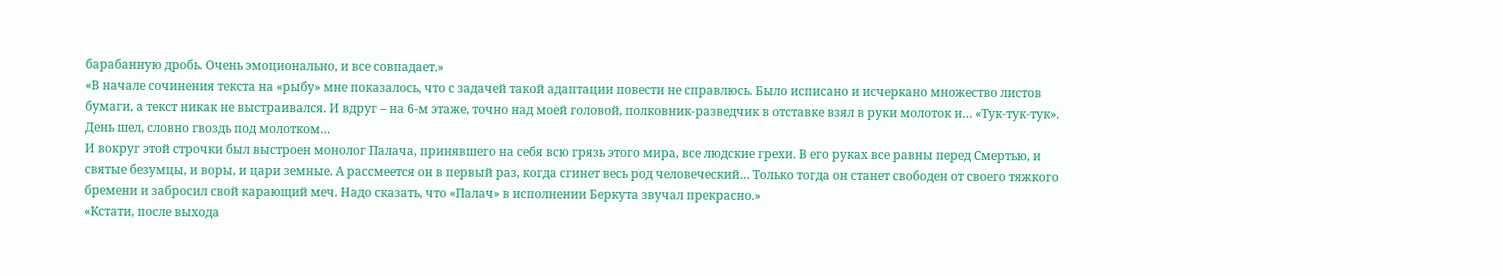барабанную дробь. Очень эмоционально, и все совпадает.»
«В начале сочинения текста на «рыбу» мне показалось, что с задачей такой адаптации повести не справлюсь. Было исписано и исчеркано множество листов бумаги, а текст никак не выстраивался. И вдруг – на 6-м этаже, точно над моей головой, полковник-разведчик в отставке взял в руки молоток и… «Тук-тук-тук».
День шел, словно гвоздь под молотком…
И вокруг этой строчки был выстроен монолог Палача, принявшего на себя всю грязь этого мира, все людские грехи. В его руках все равны перед Смертью, и святые безумцы, и воры, и цари земные. А рассмеется он в первый раз, когда сгинет весь род человеческий… Только тогда он станет свободен от своего тяжкого бремени и забросил свой карающий меч. Надо сказать, что «Палач» в исполнении Беркута звучал прекрасно.»
«Кстати, после выхода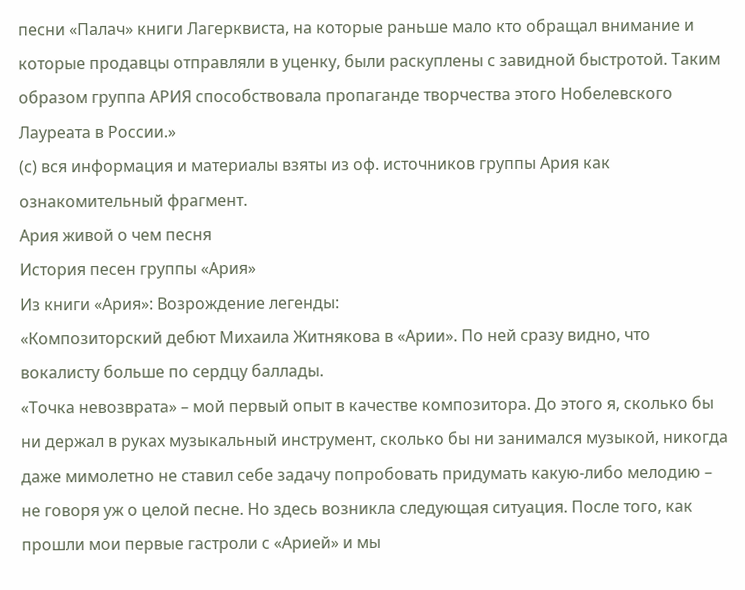песни «Палач» книги Лагерквиста, на которые раньше мало кто обращал внимание и которые продавцы отправляли в уценку, были раскуплены с завидной быстротой. Таким образом группа АРИЯ способствовала пропаганде творчества этого Нобелевского Лауреата в России.»
(с) вся информация и материалы взяты из оф. источников группы Ария как ознакомительный фрагмент.
Ария живой о чем песня
История песен группы «Ария»
Из книги «Ария»: Возрождение легенды:
«Композиторский дебют Михаила Житнякова в «Арии». По ней сразу видно, что вокалисту больше по сердцу баллады.
«Точка невозврата» – мой первый опыт в качестве композитора. До этого я, сколько бы ни держал в руках музыкальный инструмент, сколько бы ни занимался музыкой, никогда даже мимолетно не ставил себе задачу попробовать придумать какую-либо мелодию – не говоря уж о целой песне. Но здесь возникла следующая ситуация. После того, как прошли мои первые гастроли с «Арией» и мы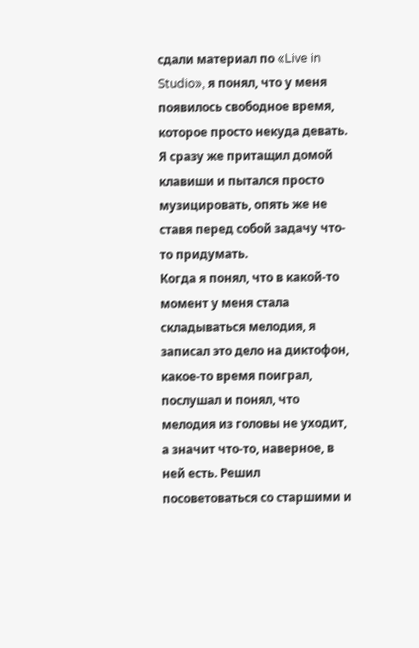сдали материал по «Live in Studio», я понял, что у меня появилось свободное время, которое просто некуда девать. Я сразу же притащил домой клавиши и пытался просто музицировать, опять же не ставя перед собой задачу что-то придумать.
Когда я понял, что в какой-то момент у меня стала складываться мелодия, я записал это дело на диктофон, какое-то время поиграл, послушал и понял, что мелодия из головы не уходит, а значит что-то, наверное, в ней есть. Решил посоветоваться со старшими и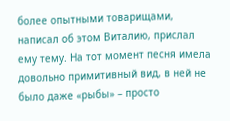более опытными товарищами, написал об этом Виталию, прислал ему тему. На тот момент песня имела довольно примитивный вид, в ней не было даже «рыбы» – просто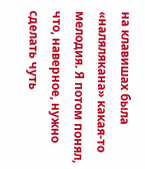на клавишах была «налялякана» какая-то мелодия. Я потом понял, что, наверное, нужно сделать чуть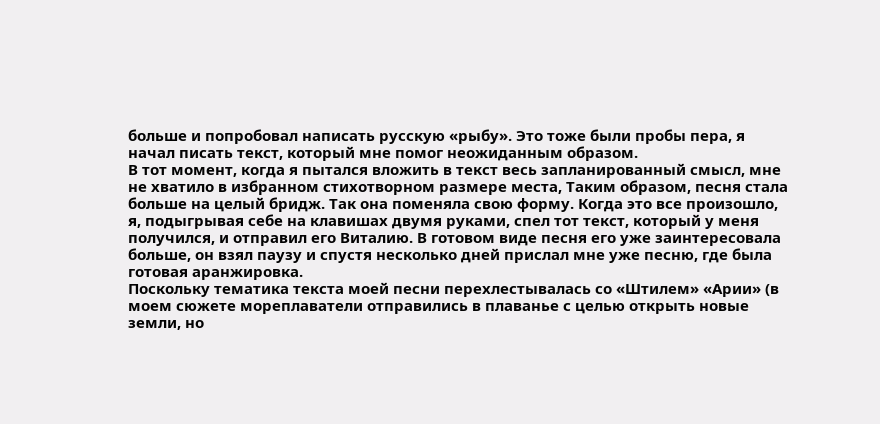больше и попробовал написать русскую «рыбу». Это тоже были пробы пера, я начал писать текст, который мне помог неожиданным образом.
В тот момент, когда я пытался вложить в текст весь запланированный смысл, мне не хватило в избранном стихотворном размере места, Таким образом, песня стала больше на целый бридж. Так она поменяла свою форму. Когда это все произошло, я, подыгрывая себе на клавишах двумя руками, спел тот текст, который у меня получился, и отправил его Виталию. В готовом виде песня его уже заинтересовала больше, он взял паузу и спустя несколько дней прислал мне уже песню, где была готовая аранжировка.
Поскольку тематика текста моей песни перехлестывалась со «Штилем» «Арии» (в моем сюжете мореплаватели отправились в плаванье с целью открыть новые земли, но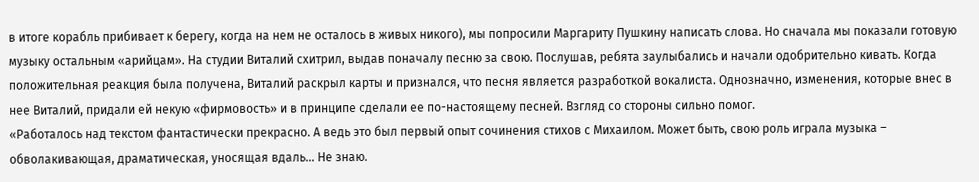в итоге корабль прибивает к берегу, когда на нем не осталось в живых никого), мы попросили Маргариту Пушкину написать слова. Но сначала мы показали готовую музыку остальным «арийцам». На студии Виталий схитрил, выдав поначалу песню за свою. Послушав, ребята заулыбались и начали одобрительно кивать. Когда положительная реакция была получена, Виталий раскрыл карты и признался, что песня является разработкой вокалиста. Однозначно, изменения, которые внес в нее Виталий, придали ей некую «фирмовость» и в принципе сделали ее по-настоящему песней. Взгляд со стороны сильно помог.
«Работалось над текстом фантастически прекрасно. А ведь это был первый опыт сочинения стихов с Михаилом. Может быть, свою роль играла музыка – обволакивающая, драматическая, уносящая вдаль… Не знаю.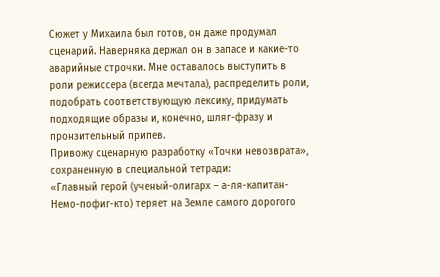Сюжет у Михаила был готов, он даже продумал сценарий. Наверняка держал он в запасе и какие-то аварийные строчки. Мне оставалось выступить в роли режиссера (всегда мечтала), распределить роли, подобрать соответствующую лексику, придумать подходящие образы и, конечно, шляг-фразу и пронзительный припев.
Привожу сценарную разработку «Точки невозврата», сохраненную в специальной тетради:
«Главный герой (ученый-олигарх – а-ля-капитан-Немо-пофиг-кто) теряет на Земле самого дорогого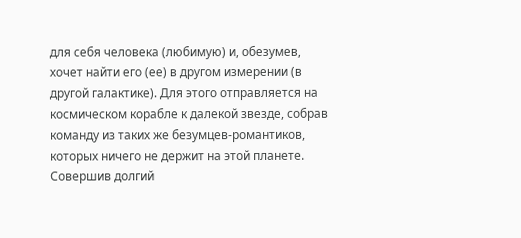для себя человека (любимую) и, обезумев, хочет найти его (ее) в другом измерении (в другой галактике). Для этого отправляется на космическом корабле к далекой звезде, собрав команду из таких же безумцев-романтиков, которых ничего не держит на этой планете. Совершив долгий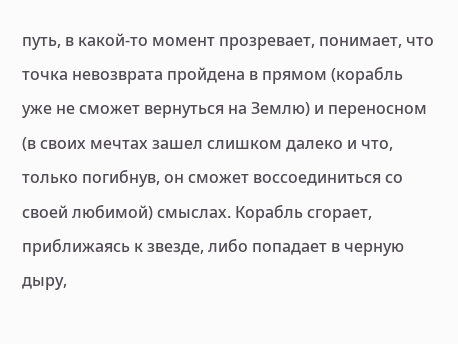путь, в какой-то момент прозревает, понимает, что точка невозврата пройдена в прямом (корабль уже не сможет вернуться на Землю) и переносном (в своих мечтах зашел слишком далеко и что, только погибнув, он сможет воссоединиться со своей любимой) смыслах. Корабль сгорает, приближаясь к звезде, либо попадает в черную дыру,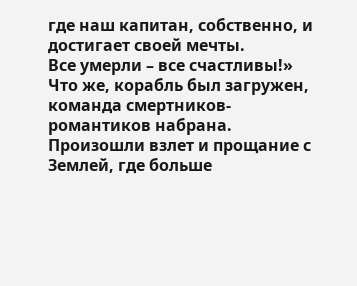где наш капитан, собственно, и достигает своей мечты.
Все умерли – все счастливы!»
Что же, корабль был загружен, команда смертников-романтиков набрана. Произошли взлет и прощание с Землей, где больше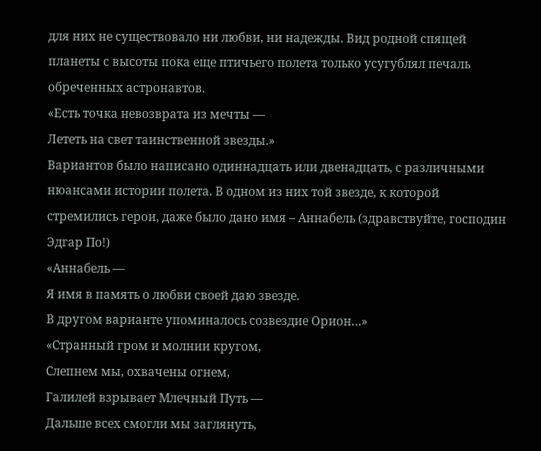для них не существовало ни любви, ни надежды. Вид родной спящей планеты с высоты пока еще птичьего полета только усугублял печаль обреченных астронавтов.
«Есть точка невозврата из мечты —
Лететь на свет таинственной звезды.»
Вариантов было написано одиннадцать или двенадцать, с различными нюансами истории полета. В одном из них той звезде, к которой стремились герои, даже было дано имя – Аннабель (здравствуйте, господин Эдгар По!)
«Аннабель —
Я имя в память о любви своей даю звезде.
В другом варианте упоминалось созвездие Орион…»
«Странный гром и молнии кругом,
Слепнем мы, охвачены огнем,
Галилей взрывает Млечный Путь —
Дальше всех смогли мы заглянуть,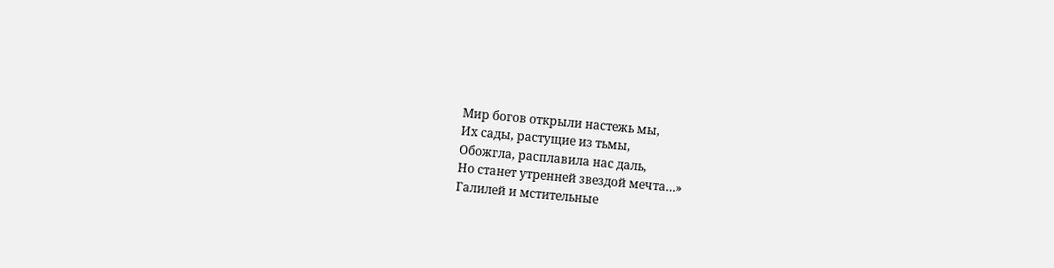Мир богов открыли настежь мы,
Их сады, растущие из тьмы,
Обожгла, расплавила нас даль,
Но станет утренней звездой мечта…»
Галилей и мстительные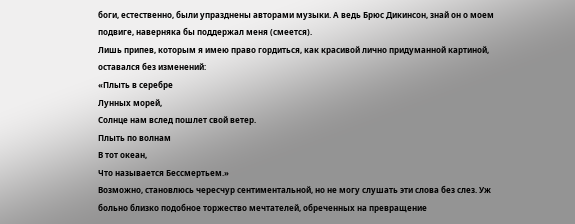боги, естественно, были упразднены авторами музыки. А ведь Брюс Дикинсон, знай он о моем подвиге, наверняка бы поддержал меня (смеется).
Лишь припев, которым я имею право гордиться, как красивой лично придуманной картиной, оставался без изменений:
«Плыть в серебре
Лунных морей,
Солнце нам вслед пошлет свой ветер.
Плыть по волнам
В тот океан,
Что называется Бессмертьем.»
Возможно, становлюсь чересчур сентиментальной, но не могу слушать эти слова без слез. Уж больно близко подобное торжество мечтателей, обреченных на превращение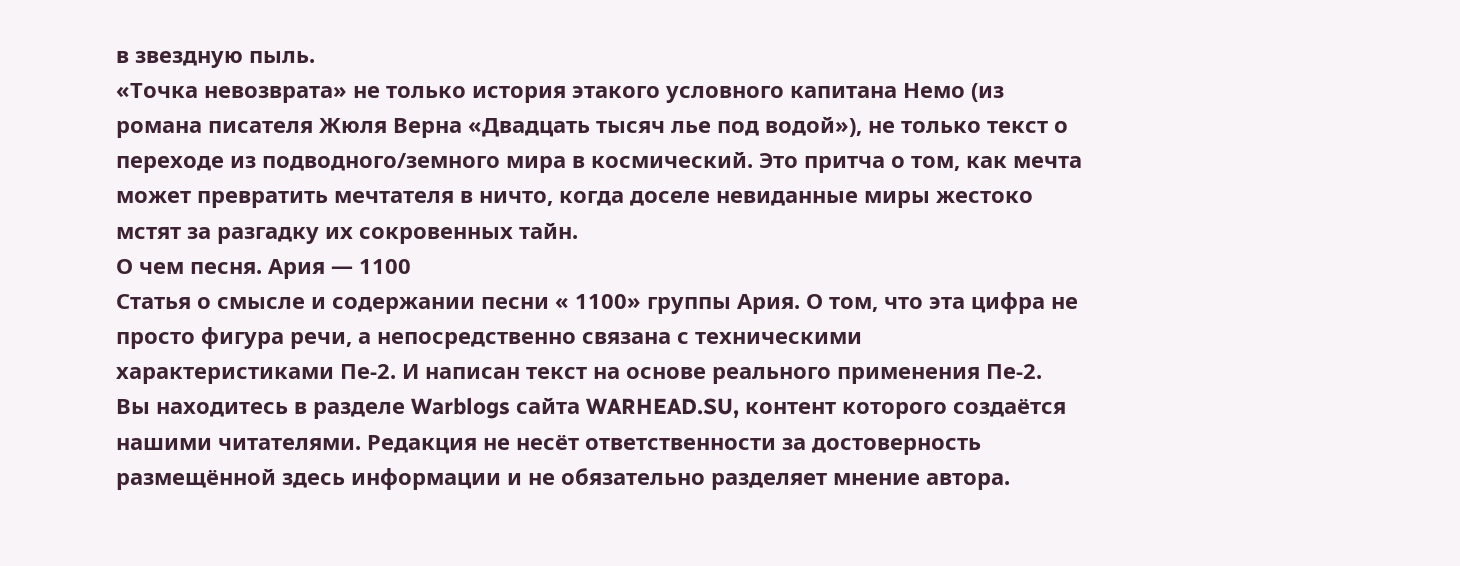в звездную пыль.
«Точка невозврата» не только история этакого условного капитана Немо (из романа писателя Жюля Верна «Двадцать тысяч лье под водой»), не только текст о переходе из подводного/земного мира в космический. Это притча о том, как мечта может превратить мечтателя в ничто, когда доселе невиданные миры жестоко мстят за разгадку их сокровенных тайн.
О чем песня. Ария — 1100
Статья о смысле и содержании песни « 1100» группы Ария. О том, что эта цифра не просто фигура речи, а непосредственно связана с техническими характеристиками Пе-2. И написан текст на основе реального применения Пе‑2.
Вы находитесь в разделе Warblogs сайта WARHEAD.SU, контент которого создаётся нашими читателями. Редакция не несёт ответственности за достоверность размещённой здесь информации и не обязательно разделяет мнение автора.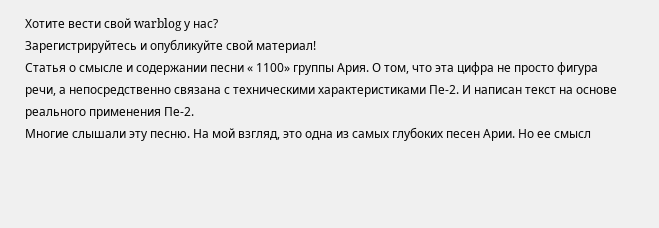Хотите вести свой warblog у нас?
Зарегистрируйтесь и опубликуйте свой материал!
Статья о смысле и содержании песни « 1100» группы Ария. О том, что эта цифра не просто фигура речи, а непосредственно связана с техническими характеристиками Пе-2. И написан текст на основе реального применения Пе‑2.
Многие слышали эту песню. На мой взгляд, это одна из самых глубоких песен Арии. Но ее смысл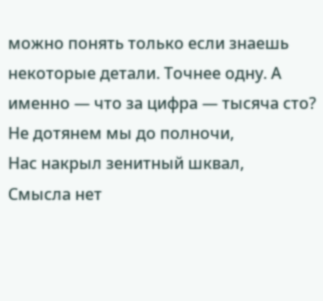можно понять только если знаешь некоторые детали. Точнее одну. А именно — что за цифра — тысяча сто?
Не дотянем мы до полночи,
Нас накрыл зенитный шквал,
Смысла нет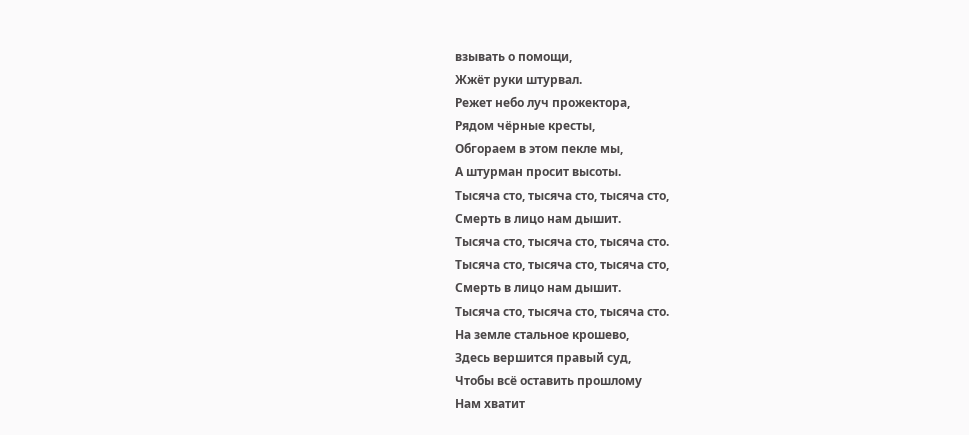взывать о помощи,
Жжёт руки штурвал.
Режет небо луч прожектора,
Рядом чёрные кресты,
Обгораем в этом пекле мы,
А штурман просит высоты.
Тысяча сто, тысяча сто, тысяча сто,
Смерть в лицо нам дышит.
Тысяча сто, тысяча сто, тысяча сто.
Тысяча сто, тысяча сто, тысяча сто,
Смерть в лицо нам дышит.
Тысяча сто, тысяча сто, тысяча сто.
На земле стальное крошево,
Здесь вершится правый суд,
Чтобы всё оставить прошлому
Нам хватит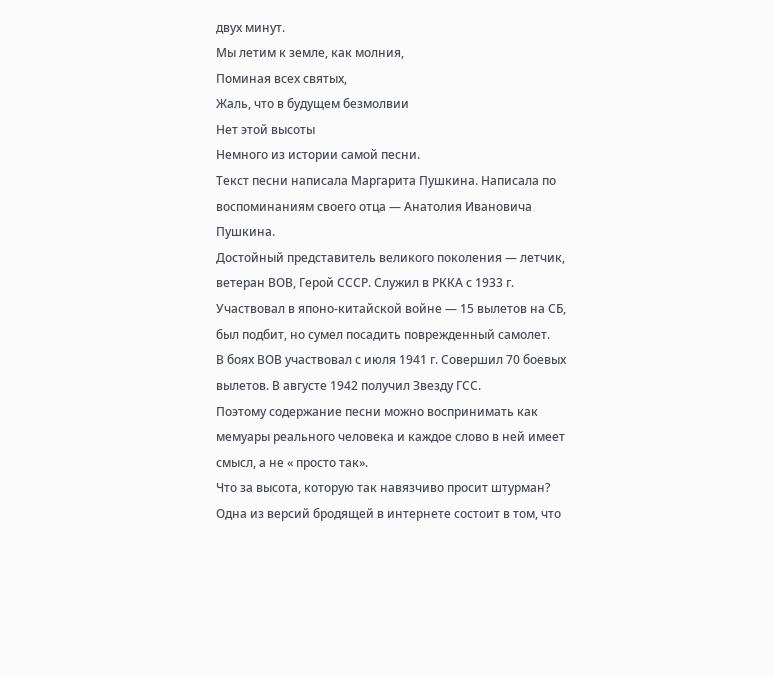двух минут.
Мы летим к земле, как молния,
Поминая всех святых,
Жаль, что в будущем безмолвии
Нет этой высоты
Немного из истории самой песни.
Текст песни написала Маргарита Пушкина. Написала по воспоминаниям своего отца — Анатолия Ивановича Пушкина.
Достойный представитель великого поколения — летчик, ветеран ВОВ, Герой СССР. Служил в РККА с 1933 г. Участвовал в японо-китайской войне — 15 вылетов на СБ, был подбит, но сумел посадить поврежденный самолет.
В боях ВОВ участвовал с июля 1941 г. Совершил 70 боевых вылетов. В августе 1942 получил Звезду ГСС.
Поэтому содержание песни можно воспринимать как мемуары реального человека и каждое слово в ней имеет смысл, а не « просто так».
Что за высота, которую так навязчиво просит штурман?
Одна из версий бродящей в интернете состоит в том, что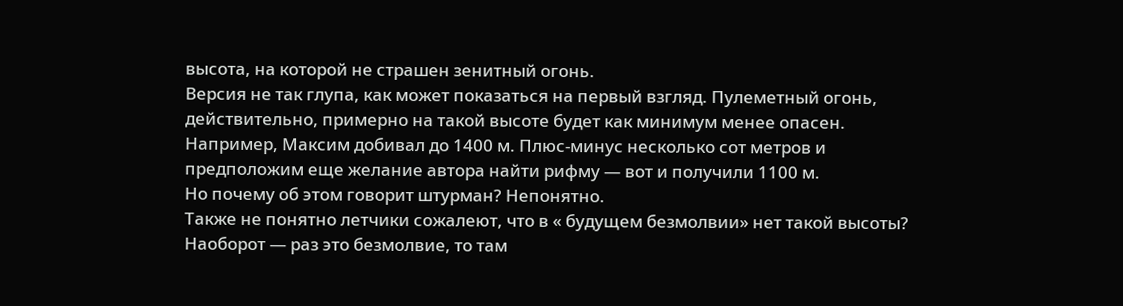высота, на которой не страшен зенитный огонь.
Версия не так глупа, как может показаться на первый взгляд. Пулеметный огонь, действительно, примерно на такой высоте будет как минимум менее опасен.
Например, Максим добивал до 1400 м. Плюс-минус несколько сот метров и предположим еще желание автора найти рифму — вот и получили 1100 м.
Но почему об этом говорит штурман? Непонятно.
Также не понятно летчики сожалеют, что в « будущем безмолвии» нет такой высоты? Наоборот — раз это безмолвие, то там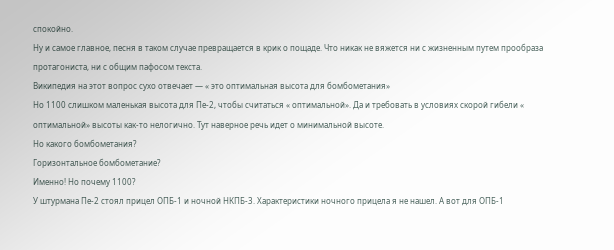спокойно.
Ну и самое главное, песня в таком случае превращается в крик о пощаде. Что никак не вяжется ни с жизненным путем прообраза протагониста, ни с общим пафосом текста.
Википедия на этот вопрос сухо отвечает — « это оптимальная высота для бомбометания»
Но 1100 слишком маленькая высота для Пе-2, чтобы считаться « оптимальной». Да и требовать в условиях скорой гибели « оптимальной» высоты как-то нелогично. Тут наверное речь идет о минимальной высоте.
Но какого бомбометания?
Горизонтальное бомбометание?
Именно! Но почему 1100?
У штурмана Пе-2 стоял прицел ОПБ-1 и ночной НКПБ-3. Характеристики ночного прицела я не нашел. А вот для ОПБ-1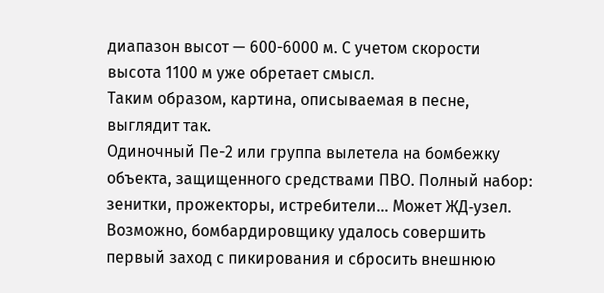диапазон высот — 600-6000 м. С учетом скорости высота 1100 м уже обретает смысл.
Таким образом, картина, описываемая в песне, выглядит так.
Одиночный Пе-2 или группа вылетела на бомбежку объекта, защищенного средствами ПВО. Полный набор: зенитки, прожекторы, истребители… Может ЖД‑узел.
Возможно, бомбардировщику удалось совершить первый заход с пикирования и сбросить внешнюю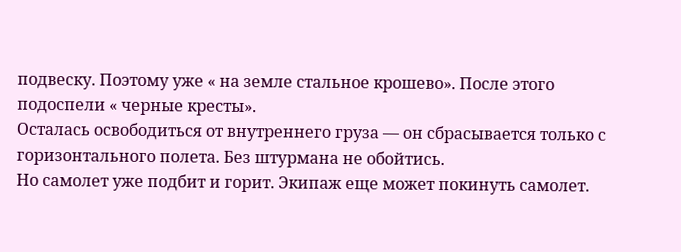подвеску. Поэтому уже « на земле стальное крошево». После этого подоспели « черные кресты».
Осталась освободиться от внутреннего груза — он сбрасывается только с горизонтального полета. Без штурмана не обойтись.
Но самолет уже подбит и горит. Экипаж еще может покинуть самолет.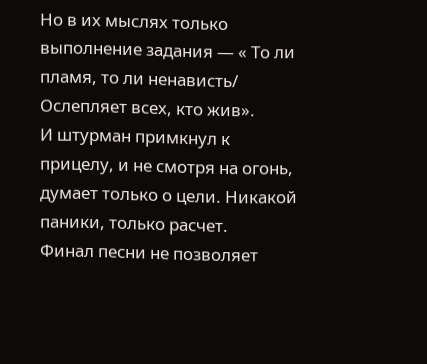Но в их мыслях только выполнение задания — « То ли пламя, то ли ненависть/ Ослепляет всех, кто жив».
И штурман примкнул к прицелу, и не смотря на огонь, думает только о цели. Никакой паники, только расчет.
Финал песни не позволяет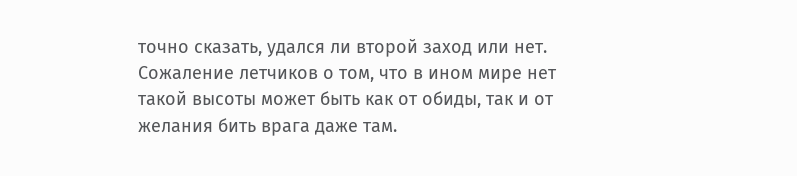точно сказать, удался ли второй заход или нет. Сожаление летчиков о том, что в ином мире нет такой высоты может быть как от обиды, так и от желания бить врага даже там.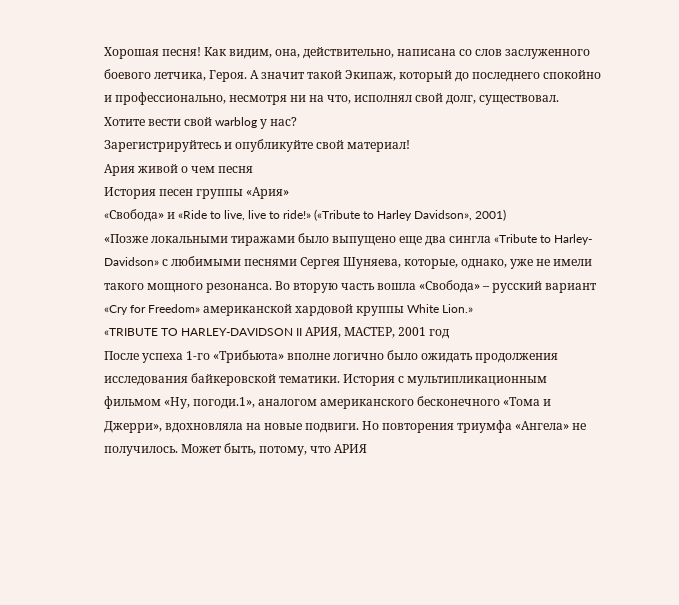Хорошая песня! Как видим, она, действительно, написана со слов заслуженного боевого летчика, Героя. А значит такой Экипаж, который до последнего спокойно и профессионально, несмотря ни на что, исполнял свой долг, существовал.
Хотите вести свой warblog у нас?
Зарегистрируйтесь и опубликуйте свой материал!
Ария живой о чем песня
История песен группы «Ария»
«Cвобода» и «Ride to live, live to ride!» («Tribute to Harley Davidson», 2001)
«Позже локальными тиражами было выпущено еще два сингла «Tribute to Harley-Davidson» с любимыми песнями Сергея Шуняева, которые, однако, уже не имели такого мощного резонанса. Во вторую часть вошла «Свобода» – русский вариант «Cry for Freedom» американской хардовой круппы White Lion.»
«TRIBUTE TO HARLEY-DAVIDSON II АРИЯ, МАСТЕР, 2001 год
После успеха 1-го «Трибьюта» вполне логично было ожидать продолжения исследования байкеровской тематики. История с мультипликационным фильмом «Ну, погоди.1», аналогом американского бесконечного «Тома и Джерри», вдохновляла на новые подвиги. Но повторения триумфа «Ангела» не получилось. Может быть, потому, что АРИЯ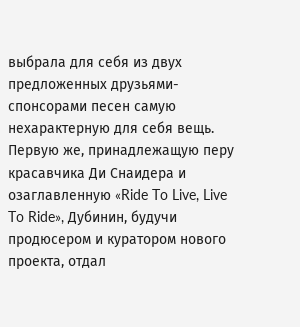выбрала для себя из двух предложенных друзьями-спонсорами песен самую нехарактерную для себя вещь. Первую же, принадлежащую перу красавчика Ди Снаидера и озаглавленную «Ride To Live, Live To Ride», Дубинин, будучи продюсером и куратором нового проекта, отдал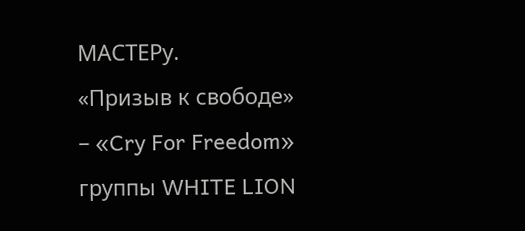МАСТЕРу.
«Призыв к свободе» – «Cry For Freedom» группы WHITE LION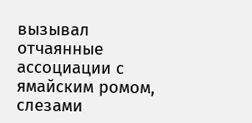вызывал отчаянные ассоциации с ямайским ромом, слезами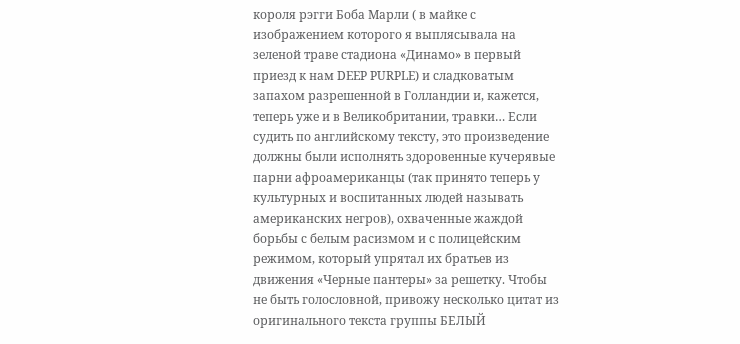короля рэгги Боба Марли ( в майке с изображением которого я выплясывала на зеленой траве стадиона «Динамо» в первый приезд к нам DEEP PURPLE) и сладковатым запахом разрешенной в Голландии и, кажется, теперь уже и в Великобритании, травки… Если судить по английскому тексту, это произведение должны были исполнять здоровенные кучерявые парни афроамериканцы (так принято теперь у культурных и воспитанных людей называть американских негров), охваченные жаждой борьбы с белым расизмом и с полицейским режимом, который упрятал их братьев из движения «Черные пантеры» за решетку. Чтобы не быть голословной, привожу несколько цитат из оригинального текста группы БЕЛЫЙ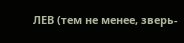ЛЕВ (тем не менее, зверь-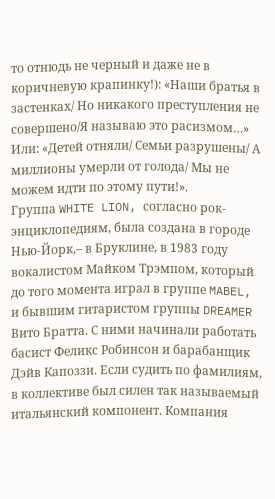то отнюдь не черный и даже не в коричневую крапинку!): «Наши братья в застенках/ Но никакого преступления не совершено/Я называю это расизмом…» Или: «Детей отняли/ Семьи разрушены/ А миллионы умерли от голода/ Мы не можем идти по этому пути!».
Группа WHITE LION, согласно рок-энциклопедиям, была создана в городе Нью-Йорк,– в Бруклине, в 1983 году вокалистом Майком Трэмпом, который до того момента играл в группе MABEL, и бывшим гитаристом группы DREAMER Вито Братта. С ними начинали работать басист Феликс Робинсон и барабанщик Дэйв Капоззи. Если судить по фамилиям, в коллективе был силен так называемый итальянский компонент. Компания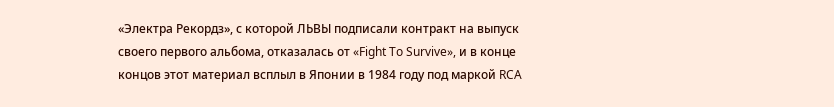«Электра Рекордз», с которой ЛЬВЫ подписали контракт на выпуск своего первого альбома, отказалась от «Fight To Survive», и в конце концов этот материал всплыл в Японии в 1984 году под маркой RCA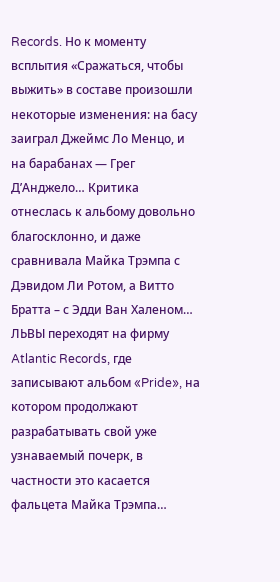Records. Но к моменту всплытия «Сражаться, чтобы выжить» в составе произошли некоторые изменения: на басу заиграл Джеймс Ло Менцо, и на барабанах — Грег Д’Анджело… Критика отнеслась к альбому довольно благосклонно, и даже сравнивала Майка Трэмпа с Дэвидом Ли Ротом, а Витто Братта – с Эдди Ван Халеном… ЛЬВЫ переходят на фирму Atlantic Records, где записывают альбом «Pride», на котором продолжают разрабатывать свой уже узнаваемый почерк, в частности это касается фальцета Майка Трэмпа…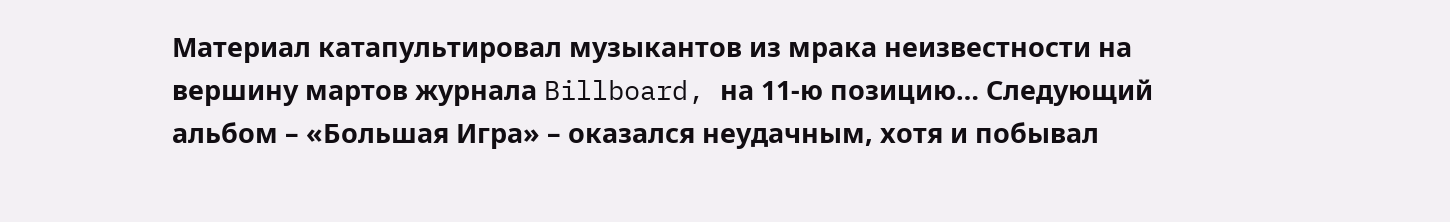Материал катапультировал музыкантов из мрака неизвестности на вершину мартов журнала Billboard, на 11-ю позицию… Следующий альбом – «Большая Игра» – оказался неудачным, хотя и побывал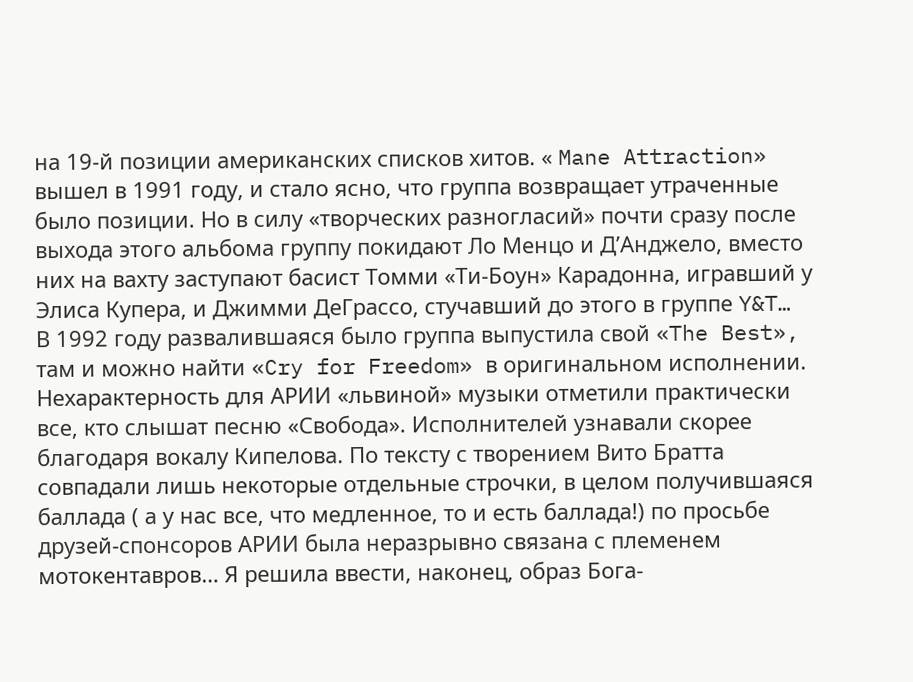на 19-й позиции американских списков хитов. « Mane Attraction» вышел в 1991 году, и стало ясно, что группа возвращает утраченные было позиции. Но в силу «творческих разногласий» почти сразу после выхода этого альбома группу покидают Ло Менцо и Д’Анджело, вместо них на вахту заступают басист Томми «Ти-Боун» Карадонна, игравший у Элиса Купера, и Джимми ДеГрассо, стучавший до этого в группе Y&T…
В 1992 году развалившаяся было группа выпустила свой «The Best», там и можно найти «Cry for Freedom» в оригинальном исполнении.
Нехарактерность для АРИИ «львиной» музыки отметили практически все, кто слышат песню «Свобода». Исполнителей узнавали скорее благодаря вокалу Кипелова. По тексту с творением Вито Братта совпадали лишь некоторые отдельные строчки, в целом получившаяся баллада ( а у нас все, что медленное, то и есть баллада!) по просьбе друзей-спонсоров АРИИ была неразрывно связана с племенем мотокентавров… Я решила ввести, наконец, образ Бога-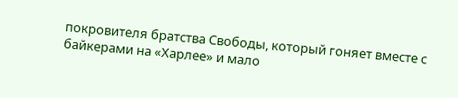покровителя братства Свободы, который гоняет вместе с байкерами на «Харлее» и мало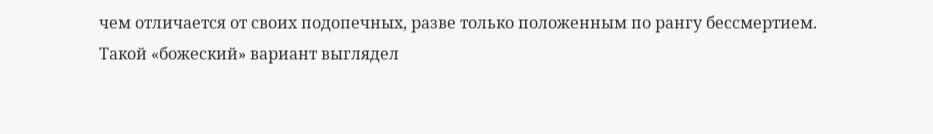чем отличается от своих подопечных, разве только положенным по рангу бессмертием. Такой «божеский» вариант выглядел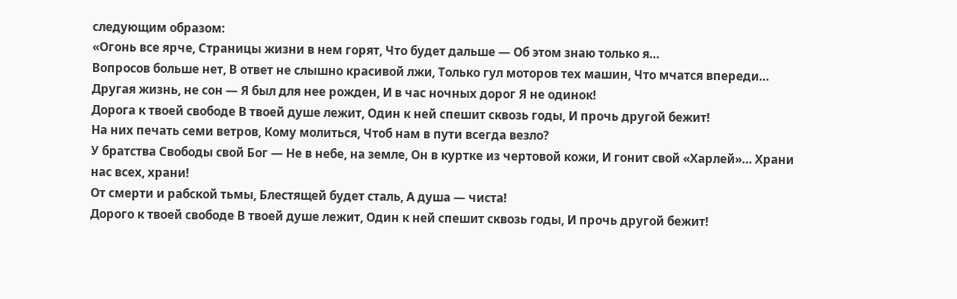следующим образом:
«Огонь все ярче, Страницы жизни в нем горят, Что будет дальше — Об этом знаю только я…
Вопросов больше нет, В ответ не слышно красивой лжи, Только гул моторов тех машин, Что мчатся впереди…
Другая жизнь, не сон — Я был для нее рожден, И в час ночных дорог Я не одинок!
Дорога к твоей свободе В твоей душе лежит, Один к ней спешит сквозь годы, И прочь другой бежит!
На них печать семи ветров, Кому молиться, Чтоб нам в пути всегда везло?
У братства Свободы свой Бог — Не в небе, на земле, Он в куртке из чертовой кожи, И гонит свой «Харлей»… Храни нас всех, храни!
От смерти и рабской тьмы, Блестящей будет сталь, А душа — чиста!
Дорого к твоей свободе В твоей душе лежит, Один к ней спешит сквозь годы, И прочь другой бежит!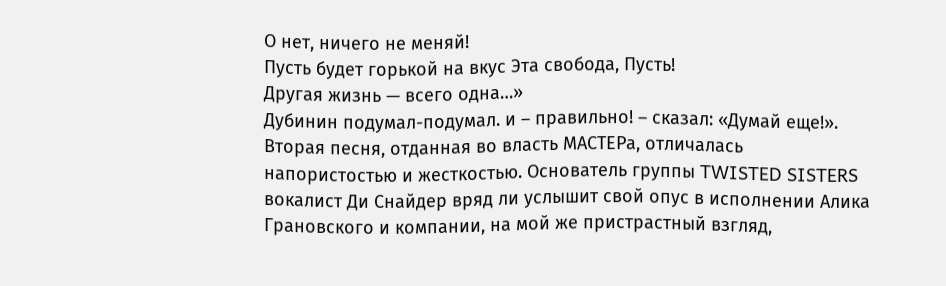О нет, ничего не меняй!
Пусть будет горькой на вкус Эта свобода, Пусть!
Другая жизнь — всего одна…»
Дубинин подумал-подумал. и – правильно! – сказал: «Думай еще!».
Вторая песня, отданная во власть МАСТЕРа, отличалась напористостью и жесткостью. Основатель группы TWISTED SISTERS вокалист Ди Снайдер вряд ли услышит свой опус в исполнении Алика Грановского и компании, на мой же пристрастный взгляд,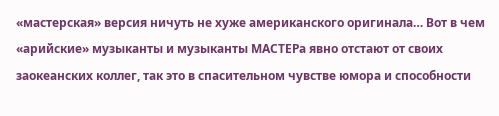«мастерская» версия ничуть не хуже американского оригинала… Вот в чем «арийские» музыканты и музыканты МАСТЕРа явно отстают от своих заокеанских коллег, так это в спасительном чувстве юмора и способности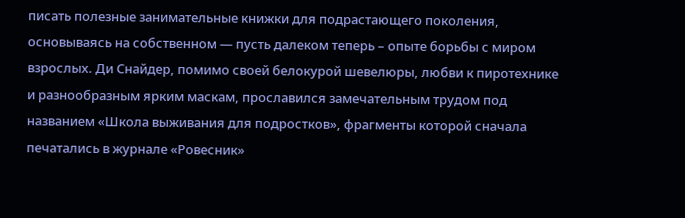писать полезные занимательные книжки для подрастающего поколения, основываясь на собственном — пусть далеком теперь – опыте борьбы с миром взрослых. Ди Снайдер, помимо своей белокурой шевелюры, любви к пиротехнике и разнообразным ярким маскам, прославился замечательным трудом под названием «Школа выживания для подростков», фрагменты которой сначала печатались в журнале «Ровесник»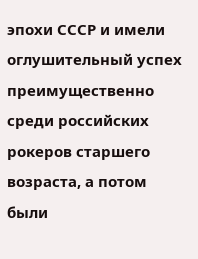эпохи СССР и имели оглушительный успех преимущественно среди российских рокеров старшего возраста, а потом были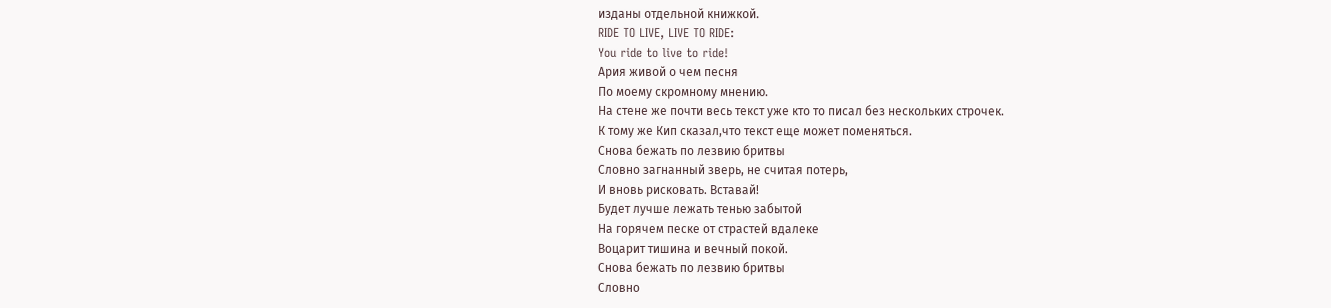изданы отдельной книжкой.
RIDE TO LIVE, LIVE TO RIDE:
You ride to live to ride!
Ария живой о чем песня
По моему скромному мнению.
На стене же почти весь текст уже кто то писал без нескольких строчек.
К тому же Кип сказал,что текст еще может поменяться.
Снова бежать по лезвию бритвы
Словно загнанный зверь, не считая потерь,
И вновь рисковать. Вставай!
Будет лучше лежать тенью забытой
На горячем песке от страстей вдалеке
Воцарит тишина и вечный покой.
Снова бежать по лезвию бритвы
Словно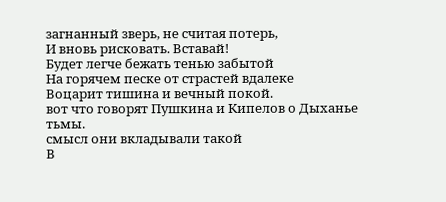загнанный зверь, не считая потерь,
И вновь рисковать. Вставай!
Будет легче бежать тенью забытой
На горячем песке от страстей вдалеке
Воцарит тишина и вечный покой.
вот что говорят Пушкина и Кипелов о Дыханье тьмы.
смысл они вкладывали такой
В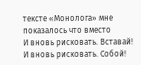тексте «Монолога» мне показалось что вместо
И вновь рисковать. Вставай!
И вновь рисковать. Собой!